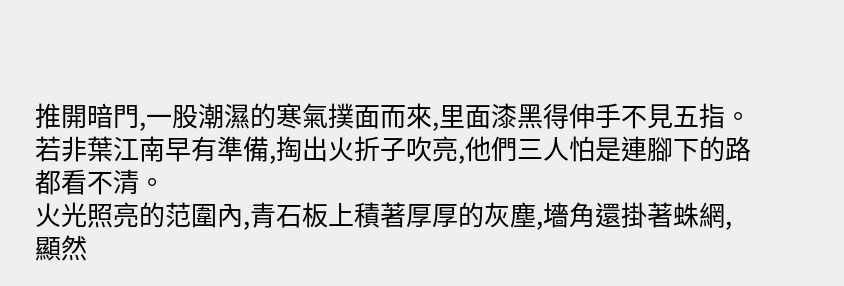推開暗門,一股潮濕的寒氣撲面而來,里面漆黑得伸手不見五指。
若非葉江南早有準備,掏出火折子吹亮,他們三人怕是連腳下的路都看不清。
火光照亮的范圍內,青石板上積著厚厚的灰塵,墻角還掛著蛛網,顯然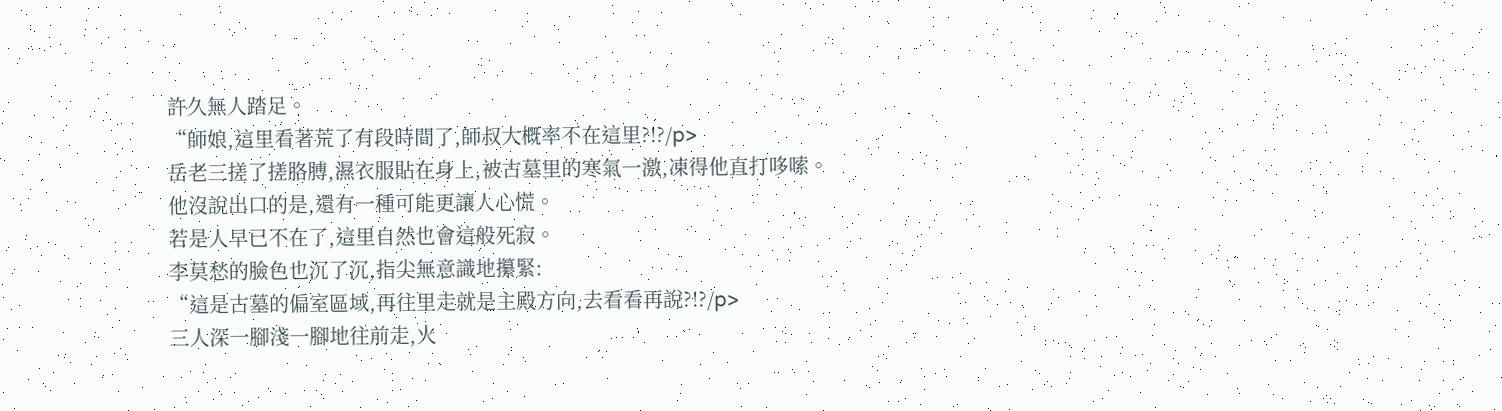許久無人踏足。
“師娘,這里看著荒了有段時間了,師叔大概率不在這里?!?/p>
岳老三搓了搓胳膊,濕衣服貼在身上,被古墓里的寒氣一激,凍得他直打哆嗦。
他沒說出口的是,還有一種可能更讓人心慌。
若是人早已不在了,這里自然也會這般死寂。
李莫愁的臉色也沉了沉,指尖無意識地攥緊:
“這是古墓的偏室區域,再往里走就是主殿方向,去看看再說?!?/p>
三人深一腳淺一腳地往前走,火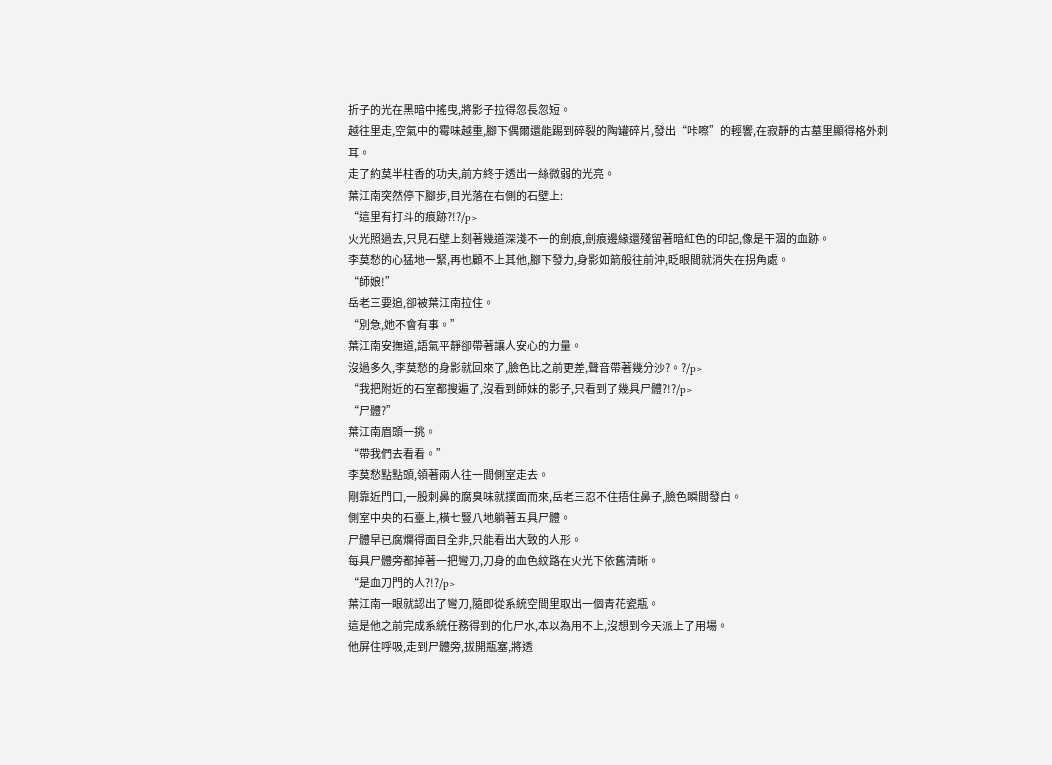折子的光在黑暗中搖曳,將影子拉得忽長忽短。
越往里走,空氣中的霉味越重,腳下偶爾還能踢到碎裂的陶罐碎片,發出“咔嚓”的輕響,在寂靜的古墓里顯得格外刺耳。
走了約莫半柱香的功夫,前方終于透出一絲微弱的光亮。
葉江南突然停下腳步,目光落在右側的石壁上:
“這里有打斗的痕跡?!?/p>
火光照過去,只見石壁上刻著幾道深淺不一的劍痕,劍痕邊緣還殘留著暗紅色的印記,像是干涸的血跡。
李莫愁的心猛地一緊,再也顧不上其他,腳下發力,身影如箭般往前沖,眨眼間就消失在拐角處。
“師娘!”
岳老三要追,卻被葉江南拉住。
“別急,她不會有事。”
葉江南安撫道,語氣平靜卻帶著讓人安心的力量。
沒過多久,李莫愁的身影就回來了,臉色比之前更差,聲音帶著幾分沙?。?/p>
“我把附近的石室都搜遍了,沒看到師妹的影子,只看到了幾具尸體?!?/p>
“尸體?”
葉江南眉頭一挑。
“帶我們去看看。”
李莫愁點點頭,領著兩人往一間側室走去。
剛靠近門口,一股刺鼻的腐臭味就撲面而來,岳老三忍不住捂住鼻子,臉色瞬間發白。
側室中央的石臺上,橫七豎八地躺著五具尸體。
尸體早已腐爛得面目全非,只能看出大致的人形。
每具尸體旁都掉著一把彎刀,刀身的血色紋路在火光下依舊清晰。
“是血刀門的人?!?/p>
葉江南一眼就認出了彎刀,隨即從系統空間里取出一個青花瓷瓶。
這是他之前完成系統任務得到的化尸水,本以為用不上,沒想到今天派上了用場。
他屏住呼吸,走到尸體旁,拔開瓶塞,將透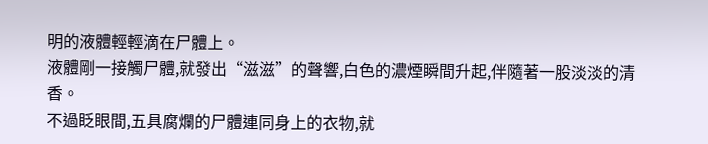明的液體輕輕滴在尸體上。
液體剛一接觸尸體,就發出“滋滋”的聲響,白色的濃煙瞬間升起,伴隨著一股淡淡的清香。
不過眨眼間,五具腐爛的尸體連同身上的衣物,就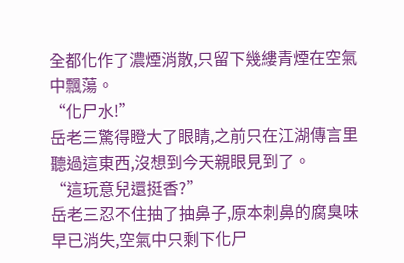全都化作了濃煙消散,只留下幾縷青煙在空氣中飄蕩。
“化尸水!”
岳老三驚得瞪大了眼睛,之前只在江湖傳言里聽過這東西,沒想到今天親眼見到了。
“這玩意兒還挺香?”
岳老三忍不住抽了抽鼻子,原本刺鼻的腐臭味早已消失,空氣中只剩下化尸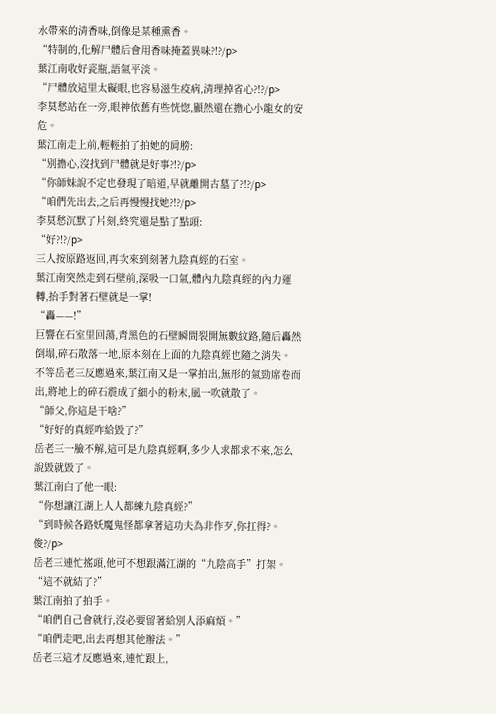水帶來的清香味,倒像是某種熏香。
“特制的,化解尸體后會用香味掩蓋異味?!?/p>
葉江南收好瓷瓶,語氣平淡。
“尸體放這里太礙眼,也容易滋生疫病,清理掉省心?!?/p>
李莫愁站在一旁,眼神依舊有些恍惚,顯然還在擔心小龍女的安危。
葉江南走上前,輕輕拍了拍她的肩膀:
“別擔心,沒找到尸體就是好事?!?/p>
“你師妹說不定也發現了暗道,早就離開古墓了?!?/p>
“咱們先出去,之后再慢慢找她?!?/p>
李莫愁沉默了片刻,終究還是點了點頭:
“好?!?/p>
三人按原路返回,再次來到刻著九陰真經的石室。
葉江南突然走到石壁前,深吸一口氣,體內九陰真經的內力運轉,抬手對著石壁就是一掌!
“轟——!”
巨響在石室里回蕩,青黑色的石壁瞬間裂開無數紋路,隨后轟然倒塌,碎石散落一地,原本刻在上面的九陰真經也隨之消失。
不等岳老三反應過來,葉江南又是一掌拍出,無形的氣勁席卷而出,將地上的碎石震成了細小的粉末,風一吹就散了。
“師父,你這是干啥?”
“好好的真經咋給毀了?”
岳老三一臉不解,這可是九陰真經啊,多少人求都求不來,怎么說毀就毀了。
葉江南白了他一眼:
“你想讓江湖上人人都練九陰真經?”
“到時候各路妖魔鬼怪都拿著這功夫為非作歹,你扛得?。俊?/p>
岳老三連忙搖頭,他可不想跟滿江湖的“九陰高手”打架。
“這不就結了?”
葉江南拍了拍手。
“咱們自己會就行,沒必要留著給別人添麻煩。”
“咱們走吧,出去再想其他辦法。”
岳老三這才反應過來,連忙跟上,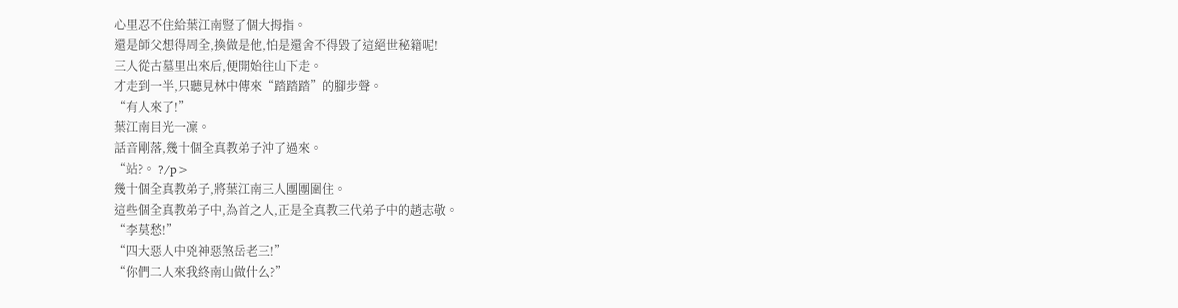心里忍不住給葉江南豎了個大拇指。
還是師父想得周全,換做是他,怕是還舍不得毀了這絕世秘籍呢!
三人從古墓里出來后,便開始往山下走。
才走到一半,只聽見林中傳來“踏踏踏”的腳步聲。
“有人來了!”
葉江南目光一凜。
話音剛落,幾十個全真教弟子沖了過來。
“站?。 ?/p>
幾十個全真教弟子,將葉江南三人團團圍住。
這些個全真教弟子中,為首之人,正是全真教三代弟子中的趙志敬。
“李莫愁!”
“四大惡人中兇神惡煞岳老三!”
“你們二人來我終南山做什么?”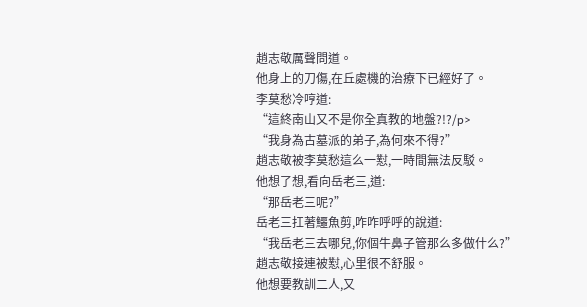趙志敬厲聲問道。
他身上的刀傷,在丘處機的治療下已經好了。
李莫愁冷哼道:
“這終南山又不是你全真教的地盤?!?/p>
“我身為古墓派的弟子,為何來不得?”
趙志敬被李莫愁這么一懟,一時間無法反駁。
他想了想,看向岳老三,道:
“那岳老三呢?”
岳老三扛著鱷魚剪,咋咋呼呼的說道:
“我岳老三去哪兒,你個牛鼻子管那么多做什么?”
趙志敬接連被懟,心里很不舒服。
他想要教訓二人,又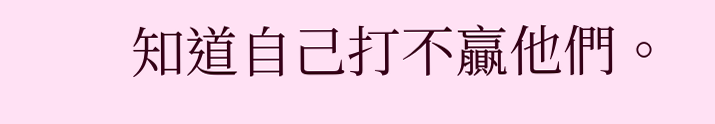知道自己打不贏他們。